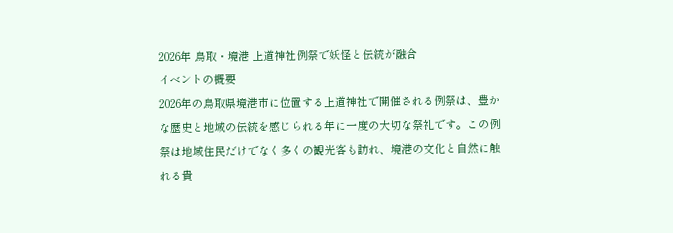2026年 鳥取・境港 上道神社例祭で妖怪と伝統が融合
イベントの概要
2026年の鳥取県境港市に位置する上道神社で開催される例祭は、豊かな歴史と地域の伝統を感じられる年に一度の大切な祭礼です。この例祭は地域住民だけでなく多くの観光客も訪れ、境港の文化と自然に触れる貴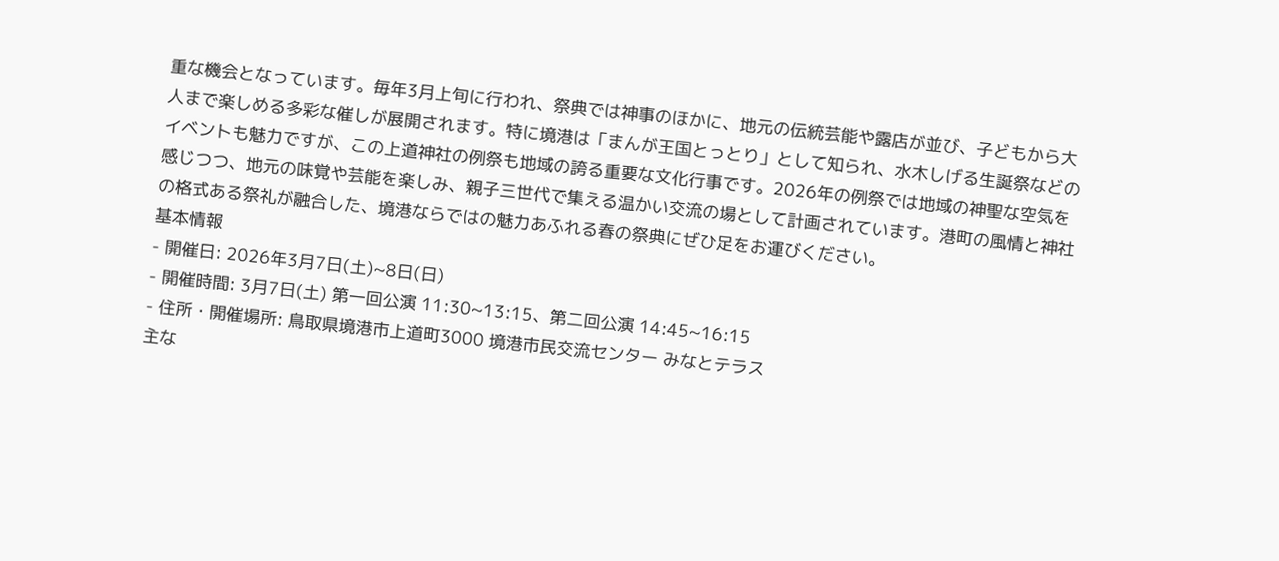重な機会となっています。毎年3月上旬に行われ、祭典では神事のほかに、地元の伝統芸能や露店が並び、子どもから大人まで楽しめる多彩な催しが展開されます。特に境港は「まんが王国とっとり」として知られ、水木しげる生誕祭などのイベントも魅力ですが、この上道神社の例祭も地域の誇る重要な文化行事です。2026年の例祭では地域の神聖な空気を感じつつ、地元の味覚や芸能を楽しみ、親子三世代で集える温かい交流の場として計画されています。港町の風情と神社の格式ある祭礼が融合した、境港ならではの魅力あふれる春の祭典にぜひ足をお運びください。
基本情報
- 開催日: 2026年3月7日(土)~8日(日)
- 開催時間: 3月7日(土) 第一回公演 11:30~13:15、第二回公演 14:45~16:15
- 住所・開催場所: 鳥取県境港市上道町3000 境港市民交流センター みなとテラス
主な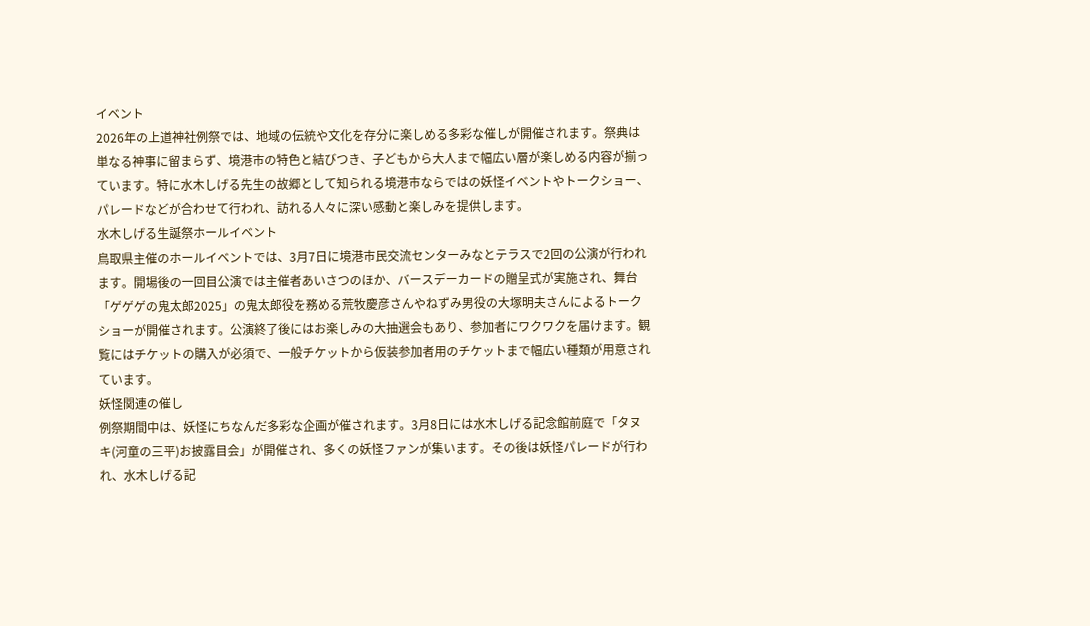イベント
2026年の上道神社例祭では、地域の伝統や文化を存分に楽しめる多彩な催しが開催されます。祭典は単なる神事に留まらず、境港市の特色と結びつき、子どもから大人まで幅広い層が楽しめる内容が揃っています。特に水木しげる先生の故郷として知られる境港市ならではの妖怪イベントやトークショー、パレードなどが合わせて行われ、訪れる人々に深い感動と楽しみを提供します。
水木しげる生誕祭ホールイベント
鳥取県主催のホールイベントでは、3月7日に境港市民交流センターみなとテラスで2回の公演が行われます。開場後の一回目公演では主催者あいさつのほか、バースデーカードの贈呈式が実施され、舞台「ゲゲゲの鬼太郎2025」の鬼太郎役を務める荒牧慶彦さんやねずみ男役の大塚明夫さんによるトークショーが開催されます。公演終了後にはお楽しみの大抽選会もあり、参加者にワクワクを届けます。観覧にはチケットの購入が必須で、一般チケットから仮装参加者用のチケットまで幅広い種類が用意されています。
妖怪関連の催し
例祭期間中は、妖怪にちなんだ多彩な企画が催されます。3月8日には水木しげる記念館前庭で「タヌキ(河童の三平)お披露目会」が開催され、多くの妖怪ファンが集います。その後は妖怪パレードが行われ、水木しげる記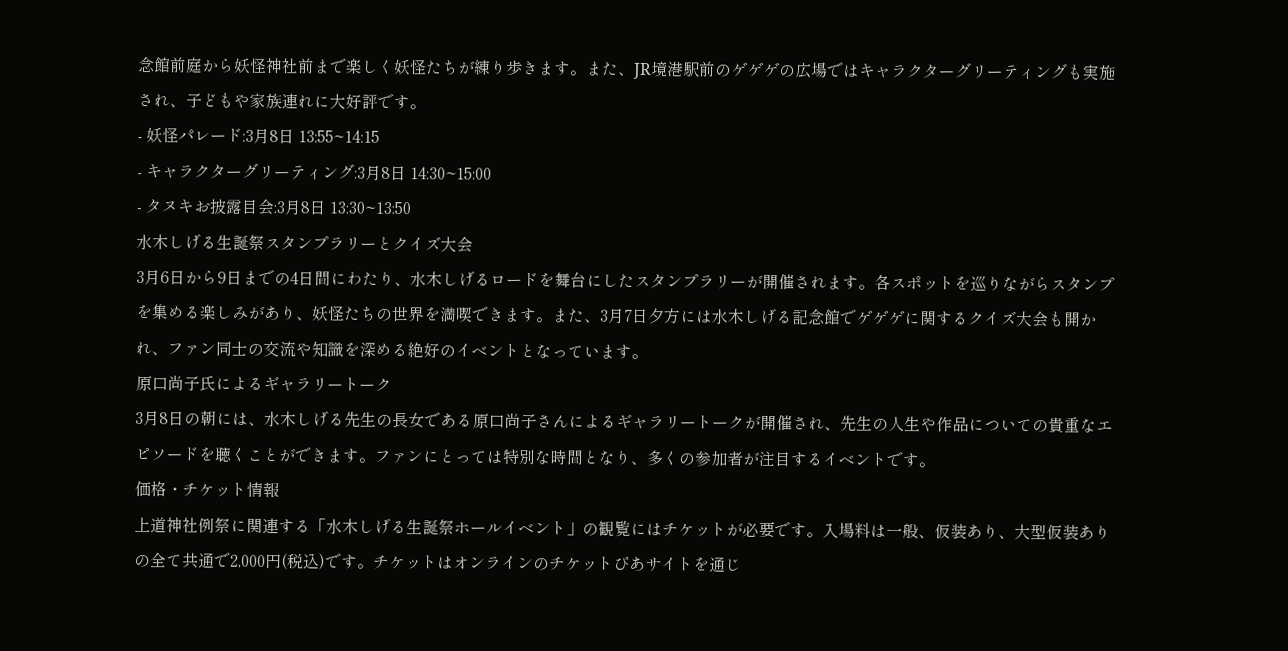念館前庭から妖怪神社前まで楽しく妖怪たちが練り歩きます。また、JR境港駅前のゲゲゲの広場ではキャラクターグリーティングも実施され、子どもや家族連れに大好評です。
- 妖怪パレード:3月8日 13:55~14:15
- キャラクターグリーティング:3月8日 14:30~15:00
- タヌキお披露目会:3月8日 13:30~13:50
水木しげる生誕祭スタンプラリーとクイズ大会
3月6日から9日までの4日間にわたり、水木しげるロードを舞台にしたスタンプラリーが開催されます。各スポットを巡りながらスタンプを集める楽しみがあり、妖怪たちの世界を満喫できます。また、3月7日夕方には水木しげる記念館でゲゲゲに関するクイズ大会も開かれ、ファン同士の交流や知識を深める絶好のイベントとなっています。
原口尚子氏によるギャラリートーク
3月8日の朝には、水木しげる先生の長女である原口尚子さんによるギャラリートークが開催され、先生の人生や作品についての貴重なエピソードを聴くことができます。ファンにとっては特別な時間となり、多くの参加者が注目するイベントです。
価格・チケット情報
上道神社例祭に関連する「水木しげる生誕祭ホールイベント」の観覧にはチケットが必要です。入場料は一般、仮装あり、大型仮装ありの全て共通で2,000円(税込)です。チケットはオンラインのチケットぴあサイトを通じ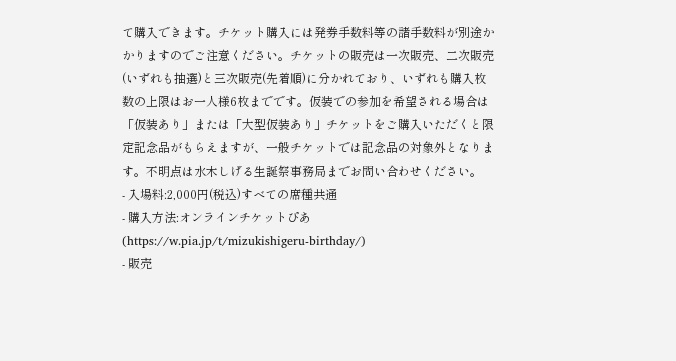て購入できます。チケット購入には発券手数料等の諸手数料が別途かかりますのでご注意ください。チケットの販売は一次販売、二次販売(いずれも抽選)と三次販売(先着順)に分かれており、いずれも購入枚数の上限はお一人様6枚までです。仮装での参加を希望される場合は「仮装あり」または「大型仮装あり」チケットをご購入いただくと限定記念品がもらえますが、一般チケットでは記念品の対象外となります。不明点は水木しげる生誕祭事務局までお問い合わせください。
- 入場料:2,000円(税込)すべての席種共通
- 購入方法:オンラインチケットぴあ(https://w.pia.jp/t/mizukishigeru-birthday/)
- 販売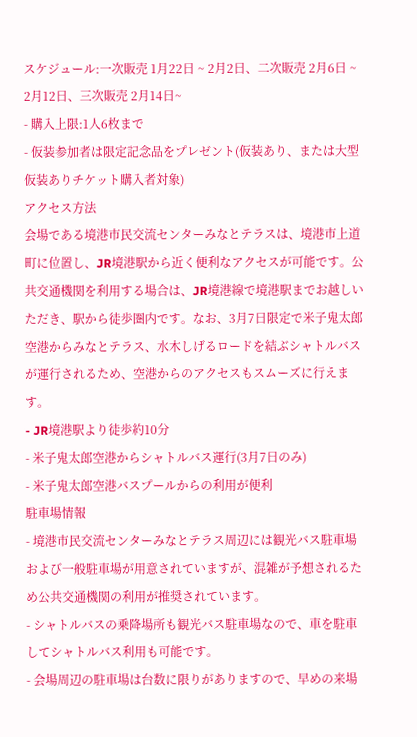スケジュール:一次販売 1月22日 ~ 2月2日、二次販売 2月6日 ~ 2月12日、三次販売 2月14日~
- 購入上限:1人6枚まで
- 仮装参加者は限定記念品をプレゼント(仮装あり、または大型仮装ありチケット購入者対象)
アクセス方法
会場である境港市民交流センターみなとテラスは、境港市上道町に位置し、JR境港駅から近く便利なアクセスが可能です。公共交通機関を利用する場合は、JR境港線で境港駅までお越しいただき、駅から徒歩圏内です。なお、3月7日限定で米子鬼太郎空港からみなとテラス、水木しげるロードを結ぶシャトルバスが運行されるため、空港からのアクセスもスムーズに行えます。
- JR境港駅より徒歩約10分
- 米子鬼太郎空港からシャトルバス運行(3月7日のみ)
- 米子鬼太郎空港バスプールからの利用が便利
駐車場情報
- 境港市民交流センターみなとテラス周辺には観光バス駐車場および一般駐車場が用意されていますが、混雑が予想されるため公共交通機関の利用が推奨されています。
- シャトルバスの乗降場所も観光バス駐車場なので、車を駐車してシャトルバス利用も可能です。
- 会場周辺の駐車場は台数に限りがありますので、早めの来場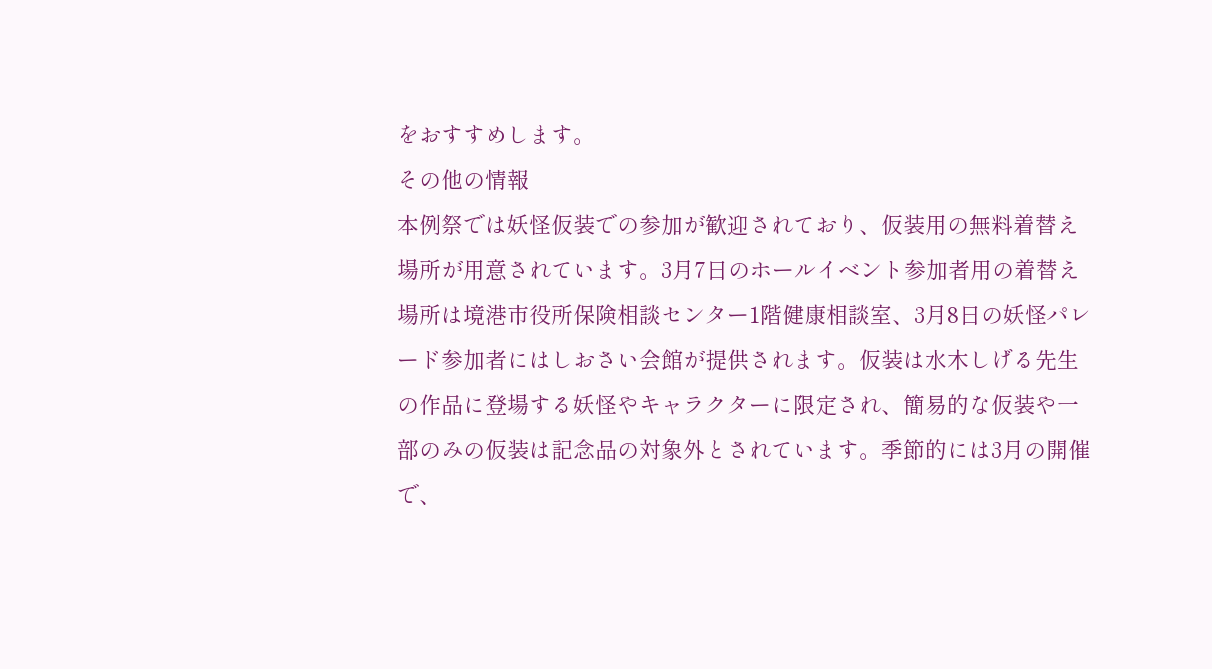をおすすめします。
その他の情報
本例祭では妖怪仮装での参加が歓迎されており、仮装用の無料着替え場所が用意されています。3月7日のホールイベント参加者用の着替え場所は境港市役所保険相談センター1階健康相談室、3月8日の妖怪パレード参加者にはしおさい会館が提供されます。仮装は水木しげる先生の作品に登場する妖怪やキャラクターに限定され、簡易的な仮装や一部のみの仮装は記念品の対象外とされています。季節的には3月の開催で、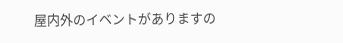屋内外のイベントがありますの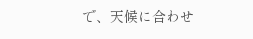で、天候に合わせ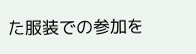た服装での参加を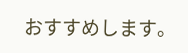おすすめします。